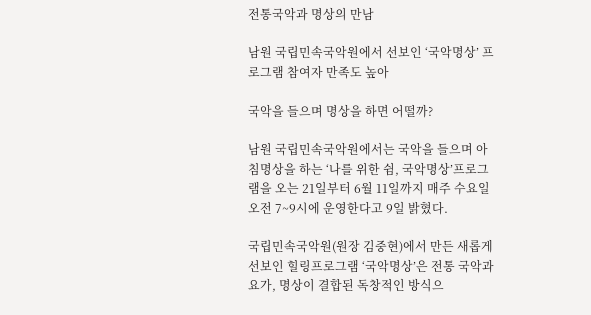전통국악과 명상의 만남

남원 국립민속국악원에서 선보인 ‘국악명상’ 프로그램 참여자 만족도 높아

국악을 들으며 명상을 하면 어떨까?

남원 국립민속국악원에서는 국악을 들으며 아침명상을 하는 ‘나를 위한 쉼, 국악명상’프로그램을 오는 21일부터 6월 11일까지 매주 수요일 오전 7~9시에 운영한다고 9일 밝혔다.

국립민속국악원(원장 김중현)에서 만든 새롭게 선보인 힐링프로그램 ‘국악명상’은 전통 국악과 요가, 명상이 결합된 독창적인 방식으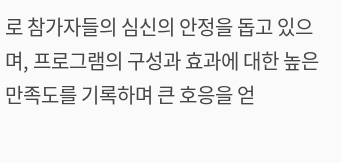로 참가자들의 심신의 안정을 돕고 있으며, 프로그램의 구성과 효과에 대한 높은 만족도를 기록하며 큰 호응을 얻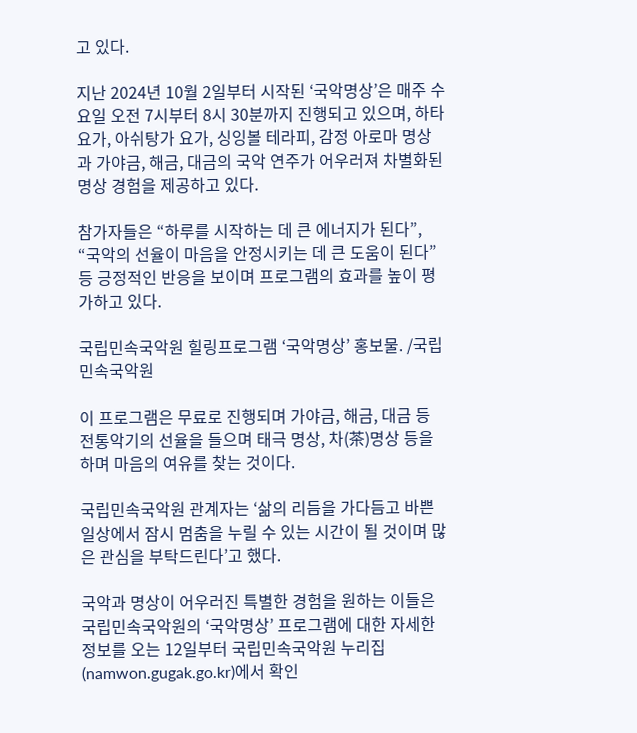고 있다.

지난 2024년 10월 2일부터 시작된 ‘국악명상’은 매주 수요일 오전 7시부터 8시 30분까지 진행되고 있으며, 하타 요가, 아쉬탕가 요가, 싱잉볼 테라피, 감정 아로마 명상과 가야금, 해금, 대금의 국악 연주가 어우러져 차별화된 명상 경험을 제공하고 있다.

참가자들은 “하루를 시작하는 데 큰 에너지가 된다”, “국악의 선율이 마음을 안정시키는 데 큰 도움이 된다” 등 긍정적인 반응을 보이며 프로그램의 효과를 높이 평가하고 있다.

국립민속국악원 힐링프로그램 ‘국악명상’ 홍보물. /국립민속국악원

이 프로그램은 무료로 진행되며 가야금, 해금, 대금 등 전통악기의 선율을 들으며 태극 명상, 차(茶)명상 등을 하며 마음의 여유를 찾는 것이다.

국립민속국악원 관계자는 ‘삶의 리듬을 가다듬고 바쁜 일상에서 잠시 멈춤을 누릴 수 있는 시간이 될 것이며 많은 관심을 부탁드린다’고 했다.

국악과 명상이 어우러진 특별한 경험을 원하는 이들은 국립민속국악원의 ‘국악명상’ 프로그램에 대한 자세한 정보를 오는 12일부터 국립민속국악원 누리집(namwon.gugak.go.kr)에서 확인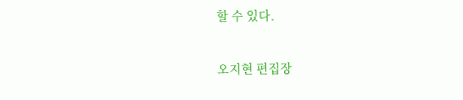할 수 있다.

오지현 편집장